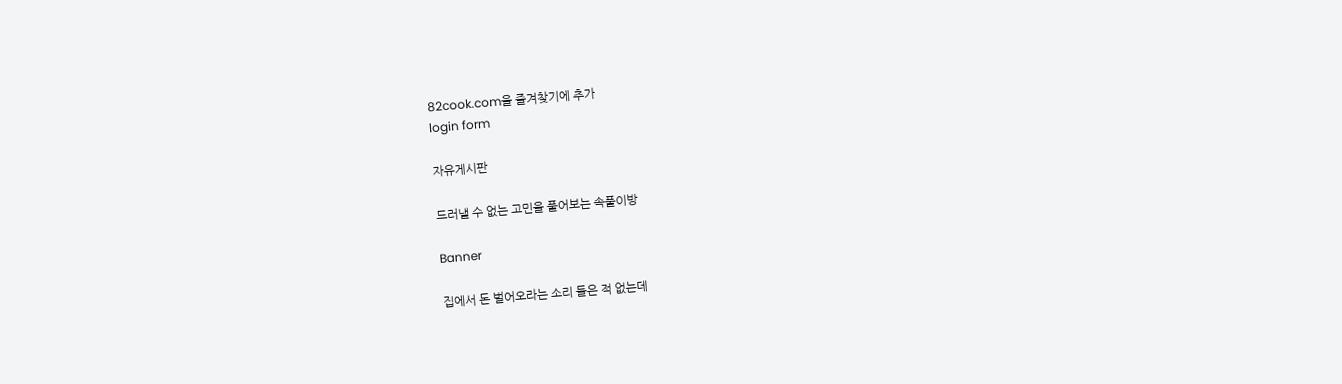82cook.com을 즐겨찾기에 추가
login form

자유게시판

드러낼 수 없는 고민을 풀어보는 속풀이방

Banner

집에서 돈 벌어오라는 소리 들은 적 없는데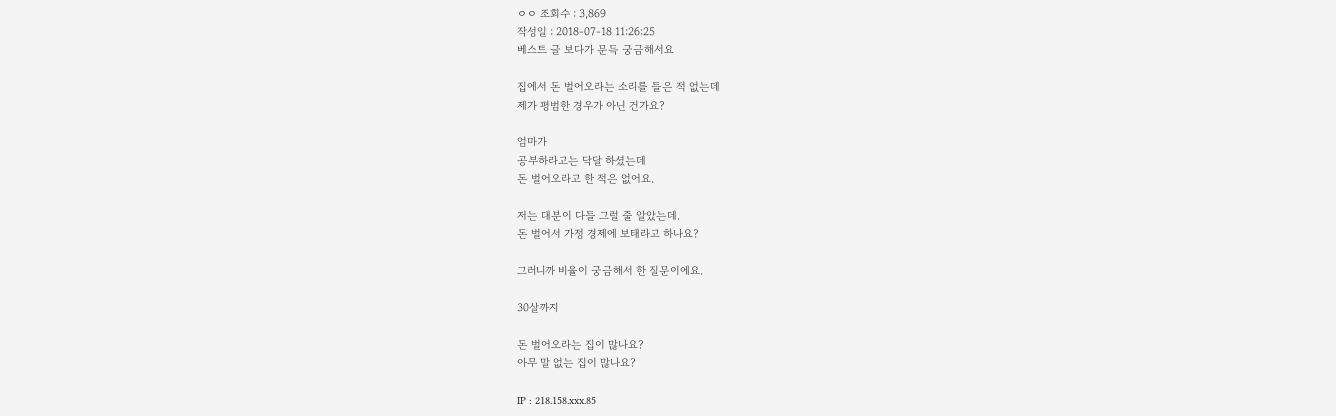ㅇㅇ 조회수 : 3,869
작성일 : 2018-07-18 11:26:25
베스트 글 보다가 문득 궁금해서요

집에서 돈 벌어오라는 소리를 들은 적 없는데
제가 평범한 경우가 아닌 건가요?

엄마가
공부하라고는 닥달 하셨는데
돈 벌어오라고 한 적은 없어요.

저는 대분이 다들 그럴 줄 알았는데.
돈 벌어서 가정 경제에 보태라고 하나요?

그러니까 비율이 궁금해서 한 질문이에요.

30살까지

돈 벌어오라는 집이 많나요?
아무 말 없는 집이 많나요?

IP : 218.158.xxx.85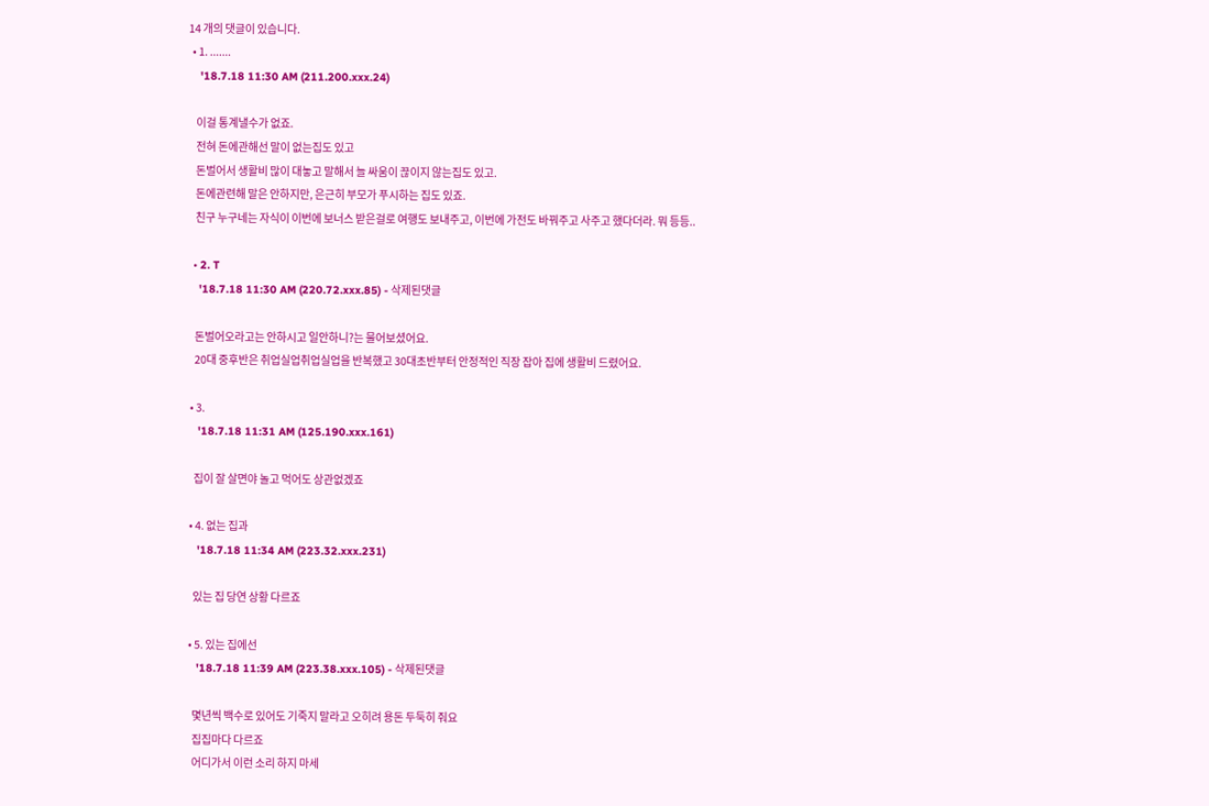14 개의 댓글이 있습니다.
  • 1. .......
    '18.7.18 11:30 AM (211.200.xxx.24)

    이걸 통계낼수가 없죠.
    전혀 돈에관해선 말이 없는집도 있고
    돈벌어서 생활비 많이 대놓고 말해서 늘 싸움이 끊이지 않는집도 있고.
    돈에관련해 말은 안하지만, 은근히 부모가 푸시하는 집도 있죠.
    친구 누구네는 자식이 이번에 보너스 받은걸로 여행도 보내주고, 이번에 가전도 바꿔주고 사주고 했다더라. 뭐 등등..

  • 2. T
    '18.7.18 11:30 AM (220.72.xxx.85) - 삭제된댓글

    돈벌어오라고는 안하시고 일안하니?는 물어보셨어요.
    20대 중후반은 취업실업취업실업을 반복했고 30대초반부터 안정적인 직장 잡아 집에 생활비 드렸어요.

  • 3.
    '18.7.18 11:31 AM (125.190.xxx.161)

    집이 잘 살면야 놀고 먹어도 상관없겠죠

  • 4. 없는 집과
    '18.7.18 11:34 AM (223.32.xxx.231)

    있는 집 당연 상황 다르죠

  • 5. 있는 집에선
    '18.7.18 11:39 AM (223.38.xxx.105) - 삭제된댓글

    몇년씩 백수로 있어도 기죽지 말라고 오히려 용돈 두둑히 줘요
    집집마다 다르죠
    어디가서 이런 소리 하지 마세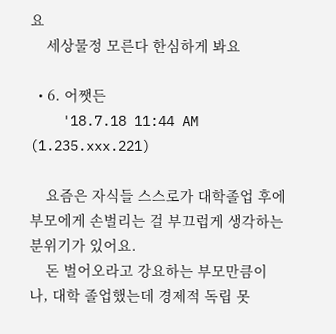요
    세상물정 모른다 한심하게 봐요

  • 6. 어쨋든
    '18.7.18 11:44 AM (1.235.xxx.221)

    요즘은 자식들 스스로가 대학졸업 후에 부모에게 손벌리는 걸 부끄럽게 생각하는 분위기가 있어요.
    돈 벌어오라고 강요하는 부모만큼이나, 대학 졸업했는데 경제적 독립 못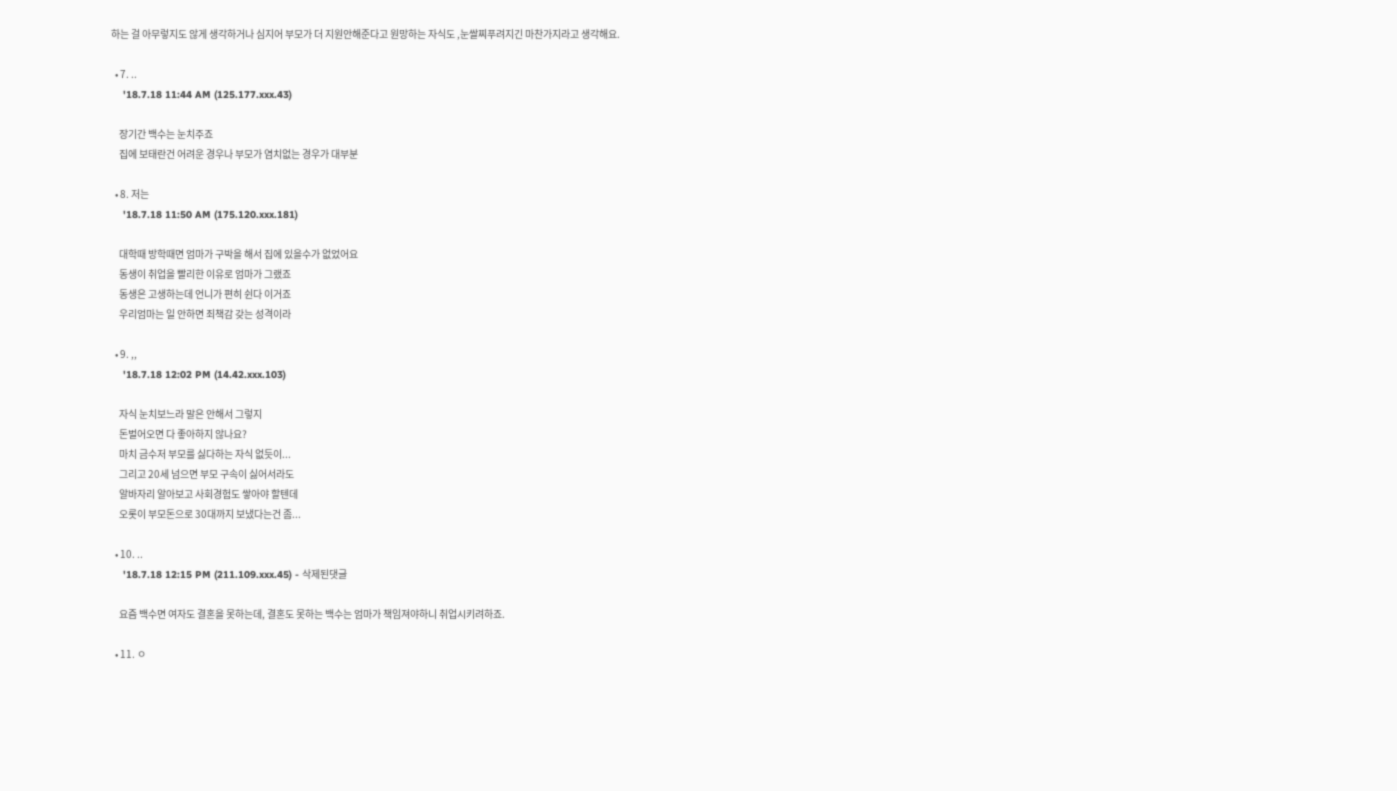하는 걸 아무렇지도 않게 생각하거나 심지어 부모가 더 지원안해준다고 원망하는 자식도 ,눈쌀찌푸려지긴 마찬가지라고 생각해요.

  • 7. ..
    '18.7.18 11:44 AM (125.177.xxx.43)

    장기간 백수는 눈치주죠
    집에 보태란건 어려운 경우나 부모가 염치없는 경우가 대부분

  • 8. 저는
    '18.7.18 11:50 AM (175.120.xxx.181)

    대학때 방학때면 엄마가 구박을 해서 집에 있을수가 없었어요
    동생이 취업을 빨리한 이유로 엄마가 그랬죠
    동생은 고생하는데 언니가 편히 쉰다 이거죠
    우리엄마는 일 안하면 죄책감 갖는 성격이라

  • 9. ,,
    '18.7.18 12:02 PM (14.42.xxx.103)

    자식 눈치보느라 말은 안해서 그렇지
    돈벌어오면 다 좋아하지 않나요?
    마치 금수저 부모를 싫다하는 자식 없듯이...
    그리고 20세 넘으면 부모 구속이 싫어서라도
    알바자리 알아보고 사회경험도 쌓아야 할텐데
    오롯이 부모돈으로 30대까지 보냈다는건 좀...

  • 10. ..
    '18.7.18 12:15 PM (211.109.xxx.45) - 삭제된댓글

    요즘 백수면 여자도 결혼을 못하는데, 결혼도 못하는 백수는 엄마가 책임져야하니 취업시키려하죠.

  • 11. ㅇ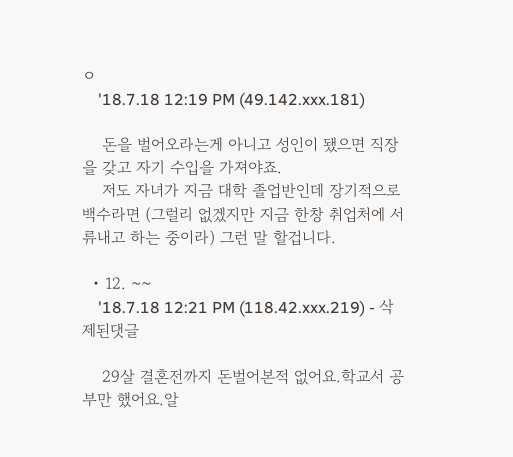ㅇ
    '18.7.18 12:19 PM (49.142.xxx.181)

    돈을 벌어오라는게 아니고 성인이 됐으면 직장을 갖고 자기 수입을 가져야죠.
    저도 자녀가 지금 대학 졸업반인데 장기적으로 백수라면 (그럴리 없겠지만 지금 한창 취업처에 서류내고 하는 중이라) 그런 말 할겁니다.

  • 12. ~~
    '18.7.18 12:21 PM (118.42.xxx.219) - 삭제된댓글

    29살 결혼전까지 돈벌어본적 없어요.학교서 공부만 했어요.알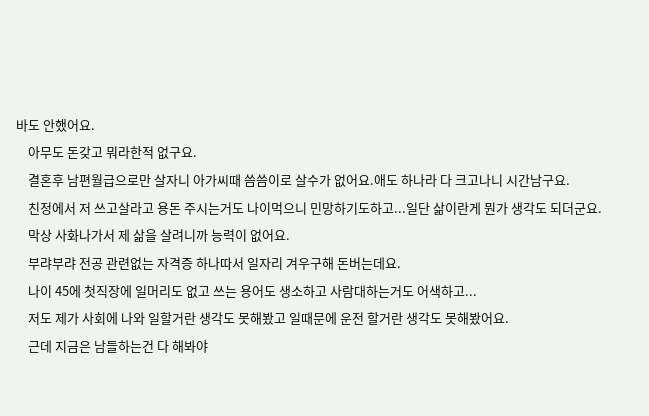바도 안했어요.
    아무도 돈갖고 뭐라한적 없구요.
    결혼후 남편월급으로만 살자니 아가씨때 씀씀이로 살수가 없어요.애도 하나라 다 크고나니 시간남구요.
    친정에서 저 쓰고살라고 용돈 주시는거도 나이먹으니 민망하기도하고...일단 삶이란게 뭔가 생각도 되더군요.
    막상 사화나가서 제 삶을 살려니까 능력이 없어요.
    부랴부랴 전공 관련없는 자격증 하나따서 일자리 겨우구해 돈버는데요.
    나이 45에 첫직장에 일머리도 없고 쓰는 용어도 생소하고 사람대하는거도 어색하고...
    저도 제가 사회에 나와 일할거란 생각도 못해봤고 일때문에 운전 할거란 생각도 못해봤어요.
    근데 지금은 남들하는건 다 해봐야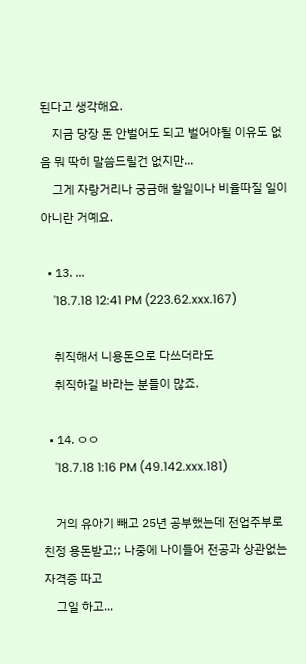된다고 생각해요.
    지금 당장 돈 안벌어도 되고 벌어야될 이유도 없음 뭐 딱히 말씀드릴건 없지만...
    그게 자랑거리나 궁금해 할일이나 비율따질 일이 아니란 거예요.

  • 13. ...
    '18.7.18 12:41 PM (223.62.xxx.167)

    취직해서 니용돈으로 다쓰더라도
    취직하길 바라는 분들이 많죠.

  • 14. ㅇㅇ
    '18.7.18 1:16 PM (49.142.xxx.181)

    거의 유아기 빼고 25년 공부했는데 전업주부로 친정 용돈받고;; 나중에 나이들어 전공과 상관없는 자격증 따고
    그일 하고...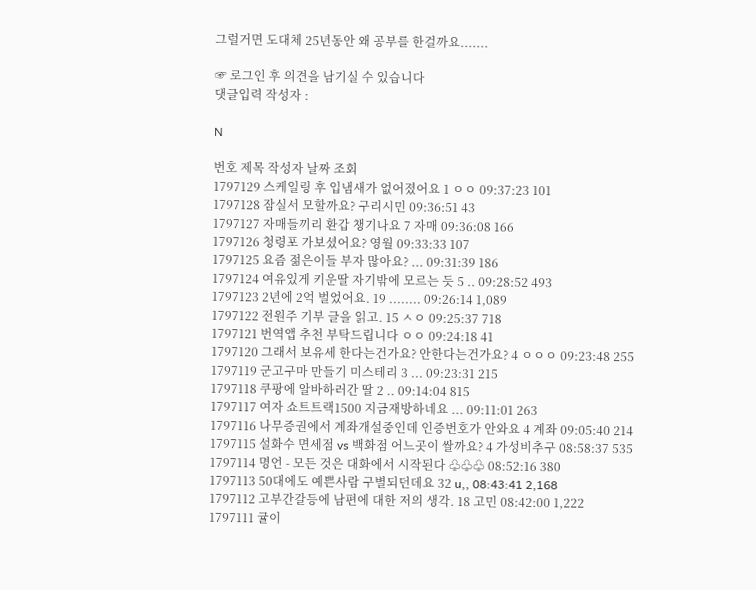그럴거면 도대체 25년동안 왜 공부를 한걸까요.......

☞ 로그인 후 의견을 남기실 수 있습니다
댓글입력 작성자 :

N

번호 제목 작성자 날짜 조회
1797129 스케일링 후 입냄새가 없어졌어요 1 ㅇㅇ 09:37:23 101
1797128 잠실서 모할까요? 구리시민 09:36:51 43
1797127 자매들끼리 환갑 챙기나요 7 자매 09:36:08 166
1797126 청령포 가보셨어요? 영월 09:33:33 107
1797125 요즘 젊은이들 부자 많아요? ... 09:31:39 186
1797124 여유있게 키운딸 자기밖에 모르는 듯 5 .. 09:28:52 493
1797123 2년에 2억 벌었어요. 19 ........ 09:26:14 1,089
1797122 전원주 기부 글을 읽고. 15 ㅅㅇ 09:25:37 718
1797121 번역앱 추천 부탁드립니다 ㅇㅇ 09:24:18 41
1797120 그래서 보유세 한다는건가요? 안한다는건가요? 4 ㅇㅇㅇ 09:23:48 255
1797119 군고구마 만들기 미스테리 3 ... 09:23:31 215
1797118 쿠팡에 알바하러간 딸 2 .. 09:14:04 815
1797117 여자 쇼트트랙1500 지금재방하네요 ... 09:11:01 263
1797116 나무증권에서 계좌개설중인데 인증번호가 안와요 4 계좌 09:05:40 214
1797115 설화수 면세점 vs 백화점 어느곳이 쌀까요? 4 가성비추구 08:58:37 535
1797114 명언 - 모든 것은 대화에서 시작된다 ♧♧♧ 08:52:16 380
1797113 50대에도 예쁜사람 구별되던데요 32 u,, 08:43:41 2,168
1797112 고부간갈등에 남편에 대한 저의 생각. 18 고민 08:42:00 1,222
1797111 귤이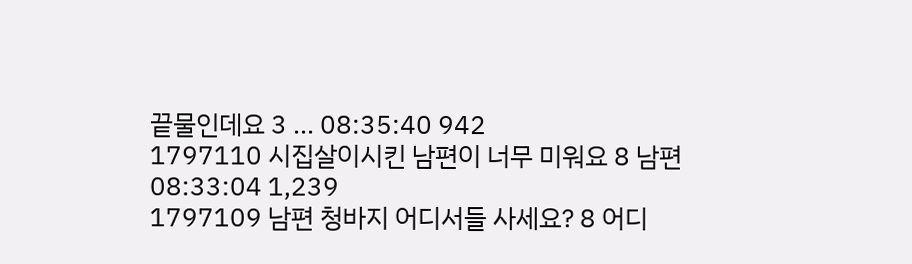끝물인데요 3 ... 08:35:40 942
1797110 시집살이시킨 남편이 너무 미워요 8 남편 08:33:04 1,239
1797109 남편 청바지 어디서들 사세요? 8 어디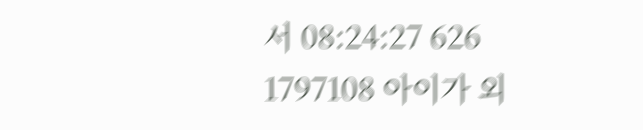서 08:24:27 626
1797108 아이가 외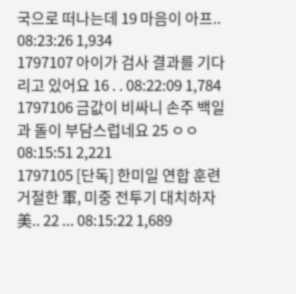국으로 떠나는데 19 마음이 아프.. 08:23:26 1,934
1797107 아이가 검사 결과를 기다리고 있어요 16 . . 08:22:09 1,784
1797106 금값이 비싸니 손주 백일과 돌이 부담스럽네요 25 ㅇㅇ 08:15:51 2,221
1797105 [단독] 한미일 연합 훈련 거절한 軍, 미중 전투기 대치하자 美.. 22 ... 08:15:22 1,689